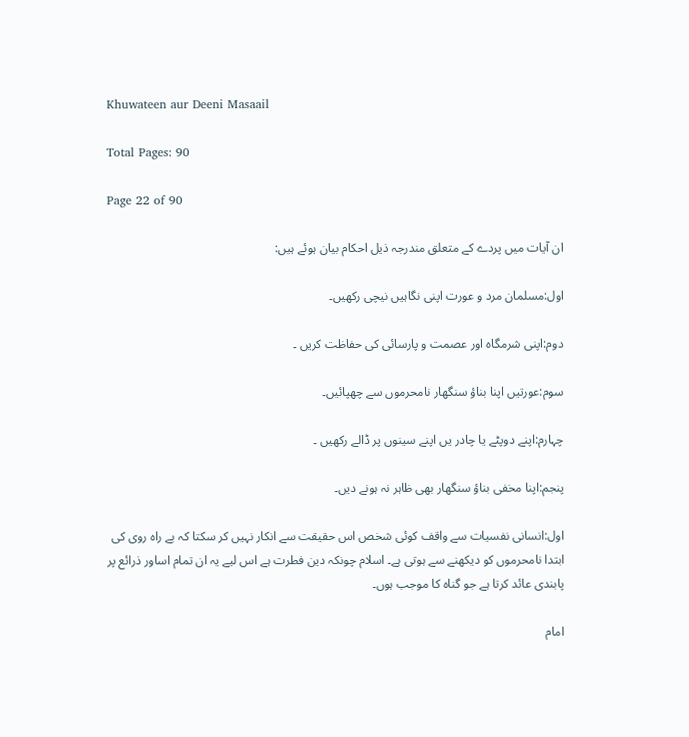Khuwateen aur Deeni Masaail

Total Pages: 90

Page 22 of 90

ان آیات میں پردے کے متعلق مندرجہ ذیل احکام بیان ہوئے ہیں:

اول:مسلمان مرد و عورت اپنی نگاہیں نیچی رکھیں۔

دوم:اپنی شرمگاہ اور عصمت و پارسائی کی حفاظت کریں ۔

سوم:عورتیں اپنا بناؤ سنگھار نامحرموں سے چھپائیں۔

چہارم:اپنے دوپٹے یا چادر یں اپنے سینوں پر ڈالے رکھیں ۔

پنجم:اپنا مخفی بناؤ سنگھار بھی ظاہر نہ ہونے دیں۔

اول:انسانی نفسیات سے واقف کوئی شخص اس حقیقت سے انکار نہیں کر سکتا کہ بے راہ روی کی ابتدا نامحرموں کو دیکھنے سے ہوتی ہے۔ اسلام چونکہ دین فطرت ہے اس لیے یہ ان تمام اساور ذرائع پر پابندی عائد کرتا ہے جو گناہ کا موجب ہوں۔

امام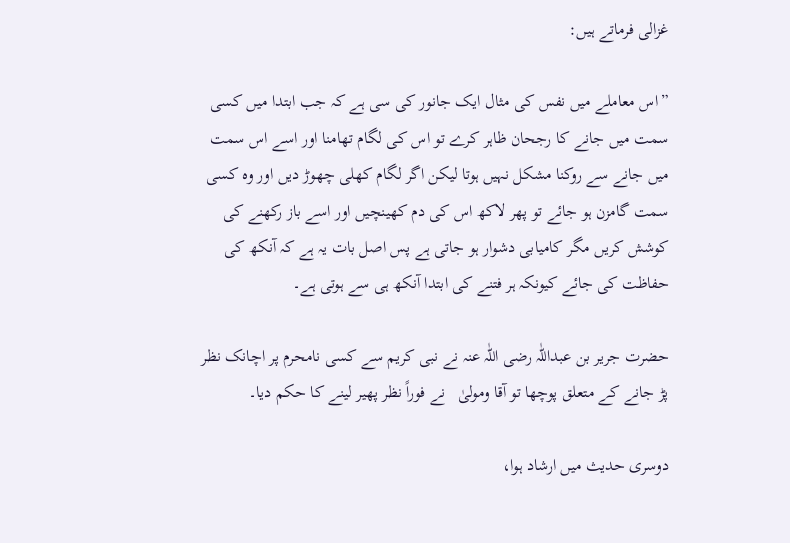غزالی فرماتے ہیں:

”اس معاملے میں نفس کی مثال ایک جانور کی سی ہے کہ جب ابتدا میں کسی سمت میں جانے کا رجحان ظاہر کرے تو اس کی لگام تھامنا اور اسے اس سمت میں جانے سے روکنا مشکل نہیں ہوتا لیکن اگر لگام کھلی چھوڑ دیں اور وہ کسی سمت گامزن ہو جائے تو پھر لاکھ اس کی دم کھینچیں اور اسے باز رکھنے کی کوشش کریں مگر کامیابی دشوار ہو جاتی ہے پس اصل بات یہ ہے کہ آنکھ کی حفاظت کی جائے کیونکہ ہر فتنے کی ابتدا آنکھ ہی سے ہوتی ہے۔

حضرت جریر بن عبداللّٰہ رضی اللّٰہ عنہ نے نبی کریم سے کسی نامحرم پر اچانک نظر پڑ جانے کے متعلق پوچھا تو آقا ومولیٰ   نے فوراً نظر پھیر لینے کا حکم دیا۔

دوسری حدیث میں ارشاد ہوا،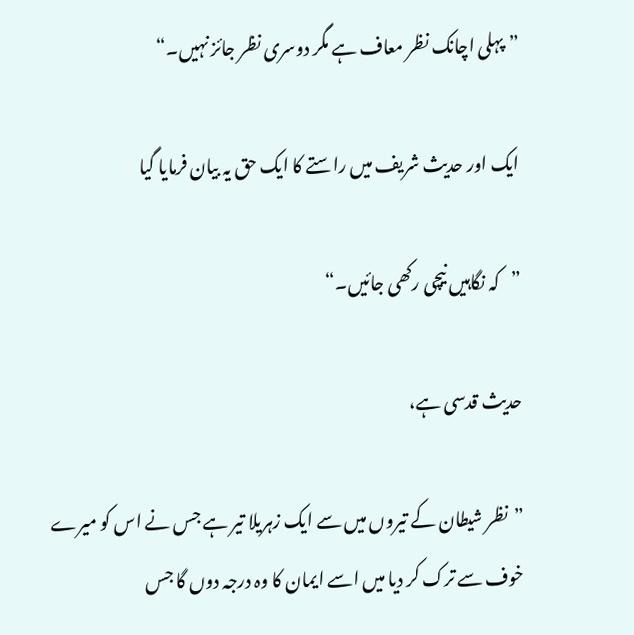”پہلی اچانک نظر معاف ہے مگر دوسری نظر جائز نہیں۔“

ایک اور حدیث شریف میں راستے کا ایک حق یہ بیان فرمایا گیا

”کہ نگاہیں نیچی رکھی جائیں۔“

حدیث قدسی ہے،

”نظر شیطان کے تیروں میں سے ایک زہریلا تیر ہے جس نے اس کو میرے خوف سے ترک کر دیا میں اسے ایمان کا وہ درجہ دوں گا جس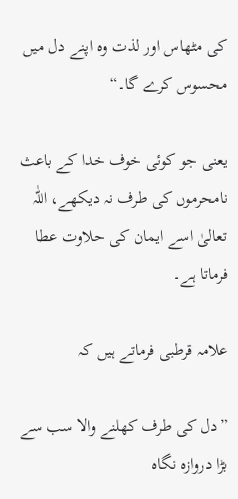کی مٹھاس اور لذت وہ اپنے دل میں محسوس کرے گا۔“

یعنی جو کوئی خوف خدا کے باعث نامحرموں کی طرف نہ دیکھے، اللّٰہ تعالیٰ اسے ایمان کی حلاوت عطا فرماتا ہے۔

علامہ قرطبی فرماتے ہیں کہ

”دل کی طرف کھلنے والا سب سے بڑا دروازہ نگاہ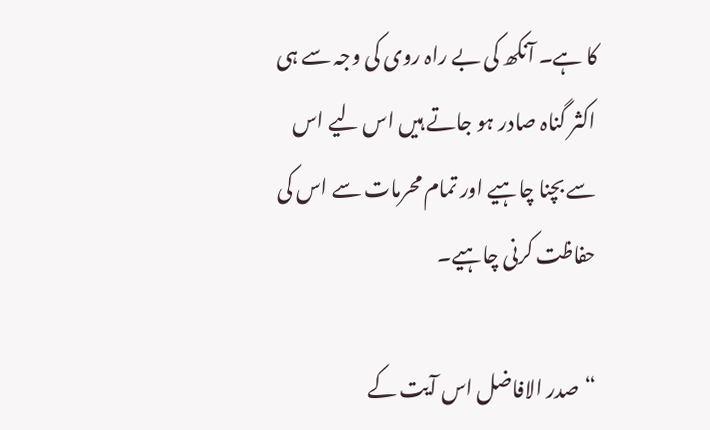کا ہے۔ آنکھ کی بے راہ روی کی وجہ سے ہی اکثر گناہ صادر ہو جاتے ہیں اس لیے اس سے بچنا چاہیے اور تمام محرمات سے اس کی حفاظت کرنی چاہیے۔

“صدر الافاضل اس آیت کے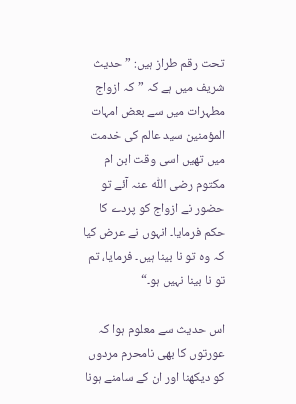تحت رقم طراز ہیں: ” حدیث شریف میں ہے کہ ”کہ ازواج مطہرات میں سے بعض امہات المؤمنین سید عالم کی خدمت میں تھیں اسی وقت ابن ام مکتوم رضی اللّٰہ عنہ آئے تو حضور نے ازواج کو پردے کا حکم فرمایا۔ انہوں نے عرض کیا کہ وہ تو نا بینا ہیں۔ فرمایا، تم تو نا بینا نہیں ہو۔“

اس حدیث سے معلوم ہوا کہ عورتوں کا بھی نامحرم مردوں کو دیکھنا اور ان کے سامنے ہونا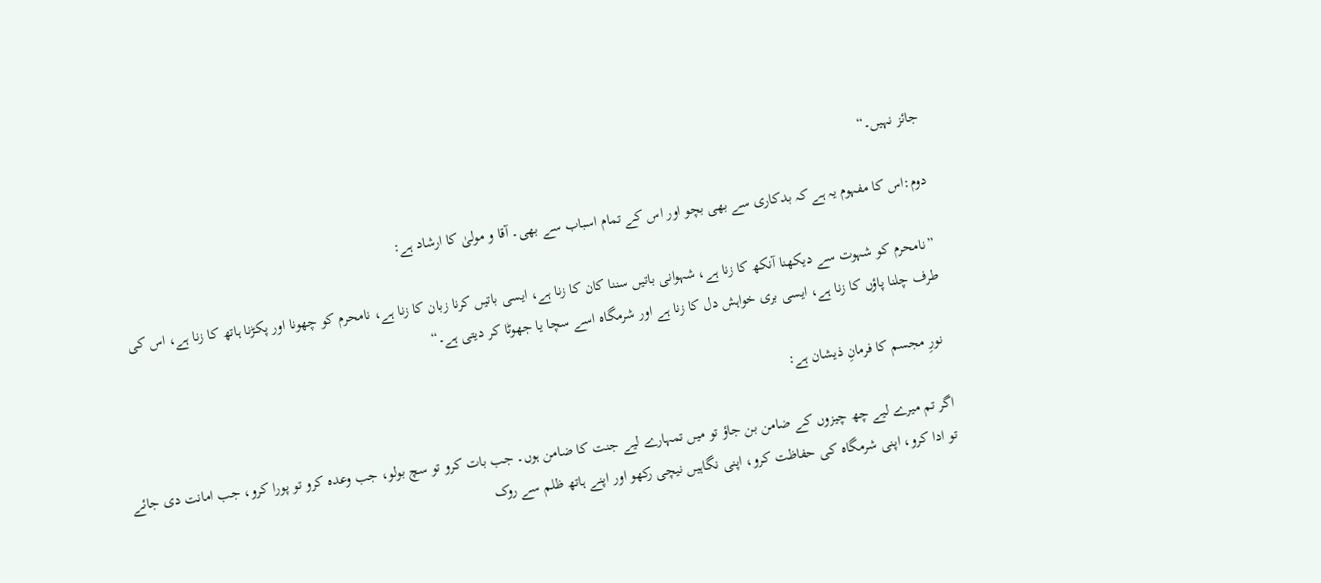جائز نہیں۔“

دوم:اس کا مفہوم یہ ہے کہ بدکاری سے بھی بچو اور اس کے تمام اسباب سے بھی۔ آقا و مولیٰ کا ارشاد ہے:

”نامحرم کو شہوت سے دیکھنا آنکھ کا زنا ہے، شہوانی باتیں سننا کان کا زنا ہے، ایسی باتیں کرنا زبان کا زنا ہے، نامحرم کو چھونا اور پکڑنا ہاتھ کا زنا ہے، اس کی طرف چلنا پاؤں کا زنا ہے، ایسی بری خواہش دل کا زنا ہے اور شرمگاہ اسے سچا یا جھوٹا کر دیتی ہے۔“

 نورِ مجسم کا فرمانِ ذیشان ہے:

اگر تم میرے لیے چھ چیزوں کے ضامن بن جاؤ تو میں تمہارے لیے جنت کا ضامن ہوں۔ جب بات کرو تو سچ بولو، جب وعدہ کرو تو پورا کرو، جب امانت دی جائے تو ادا کرو، اپنی شرمگاہ کی حفاظت کرو، اپنی نگاہیں نیچی رکھو اور اپنے ہاتھ ظلم سے روک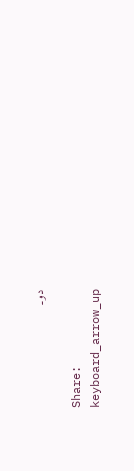دو۔

Share:
keyboard_arrow_up